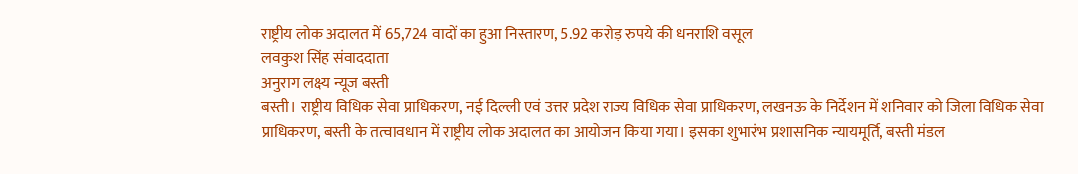राष्ट्रीय लोक अदालत में 65,724 वादों का हुआ निस्तारण, 5.92 करोड़ रुपये की धनराशि वसूल
लवकुश सिंह संवाददाता
अनुराग लक्ष्य न्यूज बस्ती
बस्ती। राष्ट्रीय विधिक सेवा प्राधिकरण, नई दिल्ली एवं उत्तर प्रदेश राज्य विधिक सेवा प्राधिकरण, लखनऊ के निर्देशन में शनिवार को जिला विधिक सेवा प्राधिकरण, बस्ती के तत्वावधान में राष्ट्रीय लोक अदालत का आयोजन किया गया। इसका शुभारंभ प्रशासनिक न्यायमूर्ति, बस्ती मंडल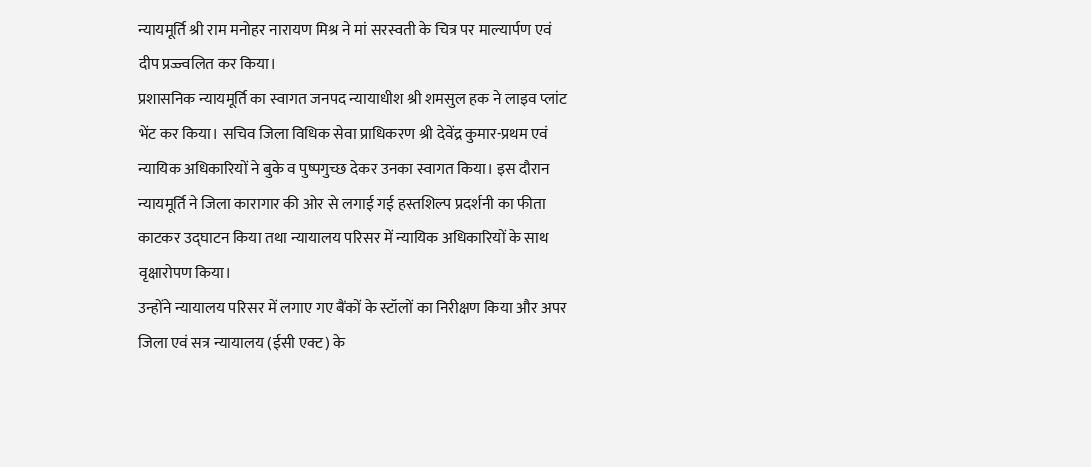न्यायमूर्ति श्री राम मनोहर नारायण मिश्र ने मां सरस्वती के चित्र पर माल्यार्पण एवं दीप प्रज्ज्वलित कर किया।
प्रशासनिक न्यायमूर्ति का स्वागत जनपद न्यायाधीश श्री शमसुल हक ने लाइव प्लांट भेंट कर किया। सचिव जिला विधिक सेवा प्राधिकरण श्री देवेंद्र कुमार-प्रथम एवं न्यायिक अधिकारियों ने बुके व पुष्पगुच्छ देकर उनका स्वागत किया। इस दौरान न्यायमूर्ति ने जिला कारागार की ओर से लगाई गई हस्तशिल्प प्रदर्शनी का फीता काटकर उद्घाटन किया तथा न्यायालय परिसर में न्यायिक अधिकारियों के साथ वृक्षारोपण किया।
उन्होंने न्यायालय परिसर में लगाए गए बैंकों के स्टॉलों का निरीक्षण किया और अपर जिला एवं सत्र न्यायालय (ईसी एक्ट) के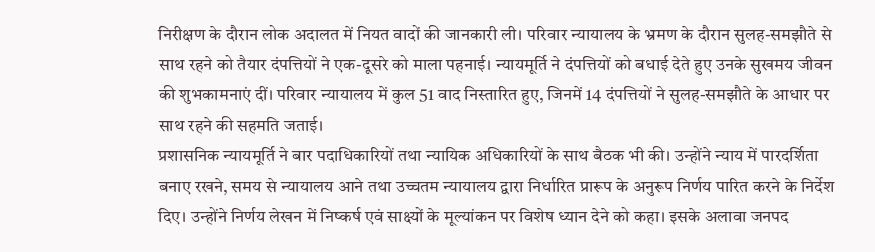निरीक्षण के दौरान लोक अदालत में नियत वादों की जानकारी ली। परिवार न्यायालय के भ्रमण के दौरान सुलह-समझौते से साथ रहने को तैयार दंपत्तियों ने एक-दूसरे को माला पहनाई। न्यायमूर्ति ने दंपत्तियों को बधाई देते हुए उनके सुखमय जीवन की शुभकामनाएं दीं। परिवार न्यायालय में कुल 51 वाद निस्तारित हुए, जिनमें 14 दंपत्तियों ने सुलह-समझौते के आधार पर साथ रहने की सहमति जताई।
प्रशासनिक न्यायमूर्ति ने बार पदाधिकारियों तथा न्यायिक अधिकारियों के साथ बैठक भी की। उन्होंने न्याय में पारदर्शिता बनाए रखने, समय से न्यायालय आने तथा उच्चतम न्यायालय द्वारा निर्धारित प्रारूप के अनुरूप निर्णय पारित करने के निर्देश दिए। उन्होंने निर्णय लेखन में निष्कर्ष एवं साक्ष्यों के मूल्यांकन पर विशेष ध्यान देने को कहा। इसके अलावा जनपद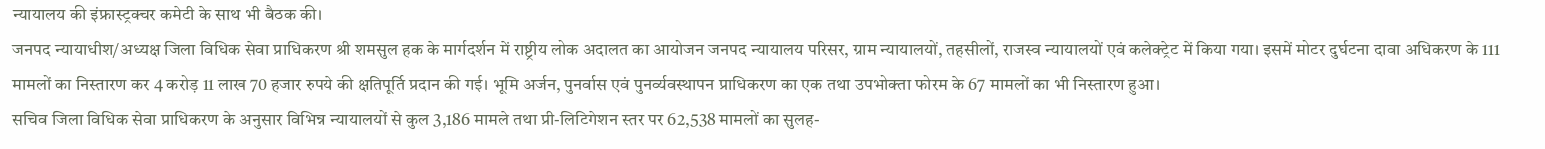न्यायालय की इंफ्रास्ट्रक्चर कमेटी के साथ भी बैठक की।
जनपद न्यायाधीश/अध्यक्ष जिला विधिक सेवा प्राधिकरण श्री शमसुल हक के मार्गदर्शन में राष्ट्रीय लोक अदालत का आयोजन जनपद न्यायालय परिसर, ग्राम न्यायालयों, तहसीलों, राजस्व न्यायालयों एवं कलेक्ट्रेट में किया गया। इसमें मोटर दुर्घटना दावा अधिकरण के 111 मामलों का निस्तारण कर 4 करोड़ 11 लाख 70 हजार रुपये की क्षतिपूर्ति प्रदान की गई। भूमि अर्जन, पुनर्वास एवं पुनर्व्यवस्थापन प्राधिकरण का एक तथा उपभोक्ता फोरम के 67 मामलों का भी निस्तारण हुआ।
सचिव जिला विधिक सेवा प्राधिकरण के अनुसार विभिन्न न्यायालयों से कुल 3,186 मामले तथा प्री-लिटिगेशन स्तर पर 62,538 मामलों का सुलह-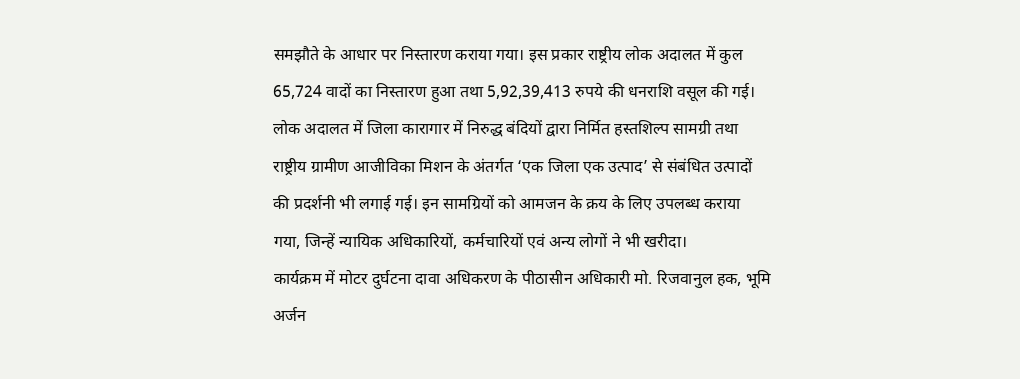समझौते के आधार पर निस्तारण कराया गया। इस प्रकार राष्ट्रीय लोक अदालत में कुल 65,724 वादों का निस्तारण हुआ तथा 5,92,39,413 रुपये की धनराशि वसूल की गई।
लोक अदालत में जिला कारागार में निरुद्ध बंदियों द्वारा निर्मित हस्तशिल्प सामग्री तथा राष्ट्रीय ग्रामीण आजीविका मिशन के अंतर्गत ‘एक जिला एक उत्पाद’ से संबंधित उत्पादों की प्रदर्शनी भी लगाई गई। इन सामग्रियों को आमजन के क्रय के लिए उपलब्ध कराया गया, जिन्हें न्यायिक अधिकारियों, कर्मचारियों एवं अन्य लोगों ने भी खरीदा।
कार्यक्रम में मोटर दुर्घटना दावा अधिकरण के पीठासीन अधिकारी मो. रिजवानुल हक, भूमि अर्जन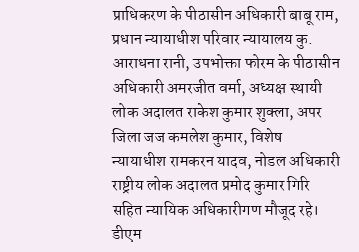प्राधिकरण के पीठासीन अधिकारी बाबू राम, प्रधान न्यायाधीश परिवार न्यायालय कु. आराधना रानी, उपभोक्ता फोरम के पीठासीन अधिकारी अमरजीत वर्मा, अध्यक्ष स्थायी लोक अदालत राकेश कुमार शुक्ला, अपर जिला जज कमलेश कुमार, विशेष न्यायाधीश रामकरन यादव, नोडल अधिकारी राष्ट्रीय लोक अदालत प्रमोद कुमार गिरि सहित न्यायिक अधिकारीगण मौजूद रहे। डीएम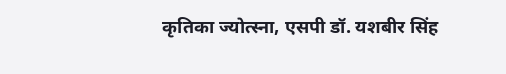कृतिका ज्योत्स्ना, एसपी डॉ. यशबीर सिंह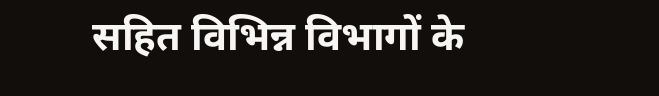सहित विभिन्न विभागों के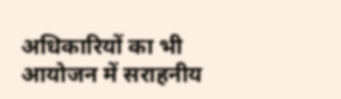अधिकारियों का भी आयोजन में सराहनीय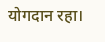योगदान रहा।